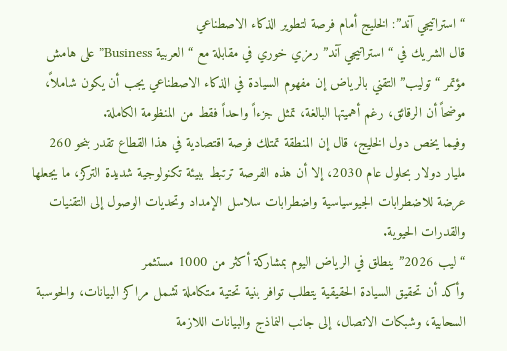“استراتيجي آند”: الخليج أمام فرصة لتطوير الذكاء الاصطناعي
قال الشريك في “استراتيجي آند” رمزي خوري في مقابلة مع “العربية Business” على هامش مؤتمر “توليب” التقني بالرياض إن مفهوم السيادة في الذكاء الاصطناعي يجب أن يكون شاملاً، موضحاً أن الرقائق، رغم أهميتها البالغة، تمثل جزءاً واحداً فقط من المنظومة الكاملة.
وفيما يخص دول الخليج، قال إن المنطقة تمتلك فرصة اقتصادية في هذا القطاع تقدر بنحو 260 مليار دولار بحلول عام 2030، إلا أن هذه الفرصة ترتبط ببيئة تكنولوجية شديدة التركز، ما يجعلها عرضة للاضطرابات الجيوسياسية واضطرابات سلاسل الإمداد وتحديات الوصول إلى التقنيات والقدرات الحيوية.
“ليب 2026” ينطلق في الرياض اليوم بمشاركة أكثر من 1000 مستثمر
وأكد أن تحقيق السيادة الحقيقية يتطلب توافر بنية تحتية متكاملة تشمل مراكز البيانات، والحوسبة السحابية، وشبكات الاتصال، إلى جانب النماذج والبيانات اللازمة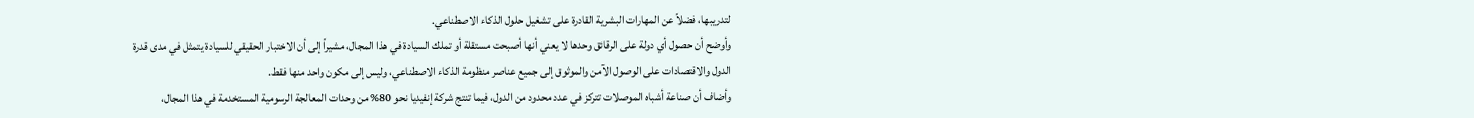لتدريبها، فضلاً عن المهارات البشرية القادرة على تشغيل حلول الذكاء الاصطناعي.
وأوضح أن حصول أي دولة على الرقائق وحدها لا يعني أنها أصبحت مستقلة أو تملك السيادة في هذا المجال، مشيراً إلى أن الاختبار الحقيقي للسيادة يتمثل في مدى قدرة الدول والاقتصادات على الوصول الآمن والموثوق إلى جميع عناصر منظومة الذكاء الاصطناعي، وليس إلى مكون واحد منها فقط.
وأضاف أن صناعة أشباه الموصلات تتركز في عدد محدود من الدول، فيما تنتج شركة إنفيديا نحو 80% من وحدات المعالجة الرسومية المستخدمة في هذا المجال،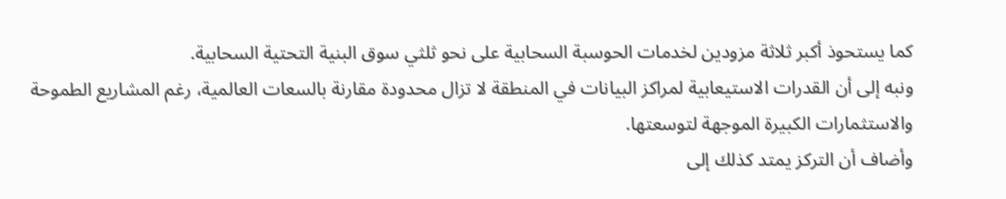كما يستحوذ أكبر ثلاثة مزودين لخدمات الحوسبة السحابية على نحو ثلثي سوق البنية التحتية السحابية.
ونبه إلى أن القدرات الاستيعابية لمراكز البيانات في المنطقة لا تزال محدودة مقارنة بالسعات العالمية، رغم المشاريع الطموحة والاستثمارات الكبيرة الموجهة لتوسعتها.
وأضاف أن التركز يمتد كذلك إلى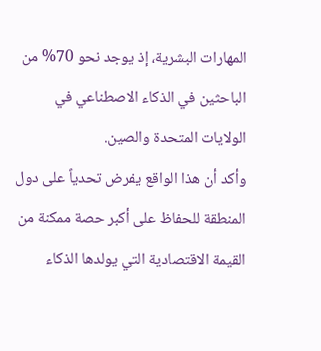المهارات البشرية، إذ يوجد نحو 70% من الباحثين في الذكاء الاصطناعي في الولايات المتحدة والصين.
وأكد أن هذا الواقع يفرض تحدياً على دول المنطقة للحفاظ على أكبر حصة ممكنة من القيمة الاقتصادية التي يولدها الذكاء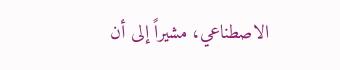الاصطناعي، مشيراً إلى أن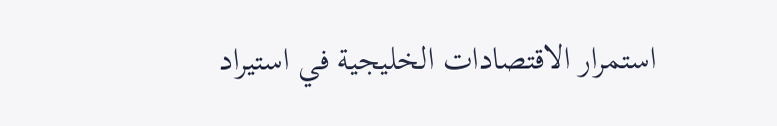استمرار الاقتصادات الخليجية في استيراد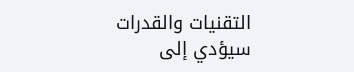التقنيات والقدرات سيؤدي إلى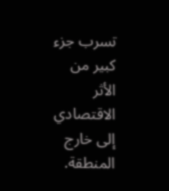تسرب جزء كبير من الأثر الاقتصادي إلى خارج المنطقة.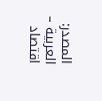المصدر: العربية – اقتصاد